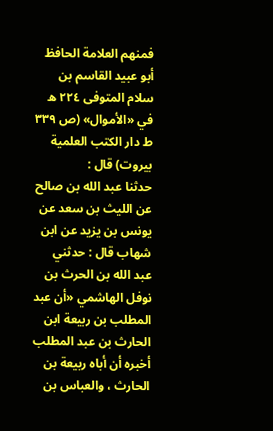فمنهم العلامة الحافظ أبو عبيد القاسم بن سلام المتوفى ٢٢٤ ه في «الأموال» (ص ٣٣٩ ط دار الكتب العلمية بيروت) قال :
حدثنا عبد الله بن صالح عن الليث بن سعد عن يونس بن يزيد عن ابن شهاب قال : حدثني عبد الله بن الحرث بن نوفل الهاشمي «أن عبد المطلب بن ربيعة ابن الحارث بن عبد المطلب أخبره أن أباه ربيعة بن الحارث ، والعباس بن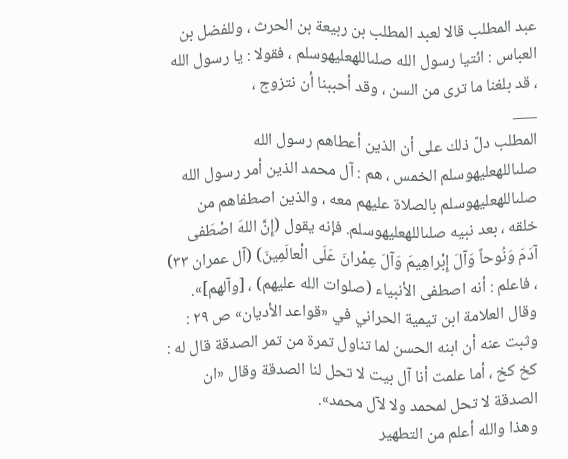عبد المطلب قالا لعبد المطلب بن ربيعة بن الحرث ، وللفضل بن العباس : ائتيا رسول الله صلىاللهعليهوسلم ، فقولا : يا رسول الله ، قد بلغنا ما ترى من السن ، وقد أحببنا أن نتزوج ،
___
المطلب دلّ ذلك على أن الذين أعطاهم رسول الله صلىاللهعليهوسلم الخمس ، هم : آل محمد الذين أمر رسول الله صلىاللهعليهوسلم بالصلاة عليهم معه ، والذين اصطفاهم من خلقه ، بعد نبيه صلىاللهعليهوسلم. فإنه يقول (إِنَّ اللهَ اصْطَفى آدَمَ وَنُوحاً وَآلَ إِبْراهِيمَ وَآلَ عِمْرانَ عَلَى الْعالَمِينَ) (آل عمران ٣٣) ، فاعلم : أنه اصطفى الأنبياء (صلوات الله عليهم) ، [وآلهم]».
وقال العلامة ابن تيمية الحراني في «قواعد الأديان» ص ٢٩ :
وثبت عنه أن ابنه الحسن لما تناول تمرة من تمر الصدقة قال له : كخ كخ ، أما علمت أنا آل بيت لا تحل لنا الصدقة وقال «ان الصدقة لا تحل لمحمد ولا لآل محمد».
وهذا والله أعلم من التطهير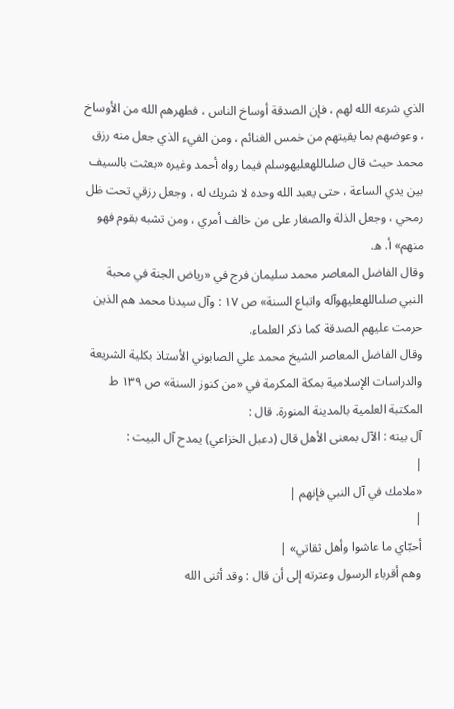الذي شرعه الله لهم ، فإن الصدقة أوساخ الناس ، فطهرهم الله من الأوساخ ، وعوضهم بما يقيتهم من خمس الغنائم ، ومن الفيء الذي جعل منه رزق محمد حيث قال صلىاللهعليهوسلم فيما رواه أحمد وغيره «بعثت بالسيف بين يدي الساعة ، حتى يعبد الله وحده لا شريك له ، وجعل رزقي تحت ظل رمحي ، وجعل الذلة والصغار على من خالف أمري ، ومن تشبه بقوم فهو منهم» أ. ه.
وقال الفاضل المعاصر محمد سليمان فرج في «رياض الجنة في محبة النبي صلىاللهعليهوآله واتباع السنة» ص ١٧ : وآل سيدنا محمد هم الذين حرمت عليهم الصدقة كما ذكر العلماء.
وقال الفاضل المعاصر الشيخ محمد علي الصابوني الأستاذ بكلية الشريعة والدراسات الإسلامية بمكة المكرمة في «من كنوز السنة» ص ١٣٩ ط المكتبة العلمية بالمدينة المنورة. قال :
آل بيته : الآل بمعنى الأهل قال (دعبل الخزاعي) يمدح آل البيت :
|
«ملامك في آل النبي فإنهم |
|
أحبّاي ما عاشوا وأهل ثقاتي» |
وهم أقرباء الرسول وعترته إلى أن قال : وقد أثنى الله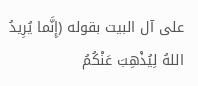على آل البيت بقوله (إِنَّما يُرِيدُ اللهُ لِيُذْهِبَ عَنْكُمُ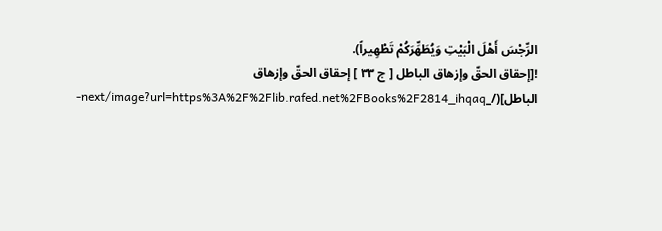الرِّجْسَ أَهْلَ الْبَيْتِ وَيُطَهِّرَكُمْ تَطْهِيراً).
![إحقاق الحقّ وإزهاق الباطل [ ج ٣٣ ] إحقاق الحقّ وإزهاق الباطل](/_next/image?url=https%3A%2F%2Flib.rafed.net%2FBooks%2F2814_ihqaq-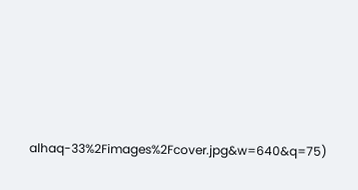alhaq-33%2Fimages%2Fcover.jpg&w=640&q=75)